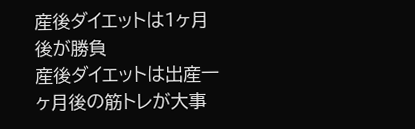産後ダイエットは1ヶ月後が勝負
産後ダイエットは出産一ヶ月後の筋トレが大事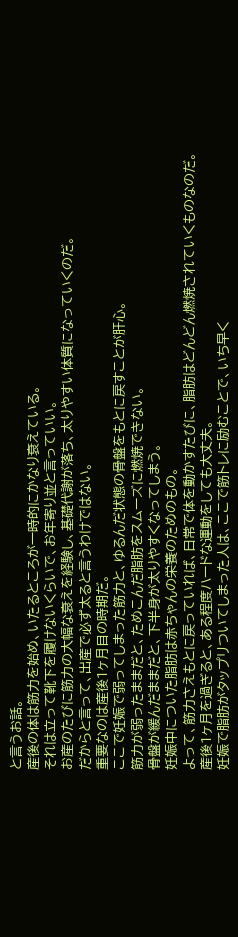と言うお話。
産後の体は筋力を始め、いたるところが一時的にかなり衰えている。
それは立って靴下を履けないくらいで、お年寄り並と言っていい。
お産のたびに筋力の大幅な衰えを経験し、基礎代謝が落ち、太りやすい体質になっていくのだ。
だからと言って、出産で必ず太ると言うわけではない。
重要なのは産後1ヶ月目の時期だ。
ここで妊娠で弱ってしまった筋力と、ゆるんだ状態の骨盤をもとに戻すことが肝心。
筋力が弱ったままだと、ためこんだ脂肪をスムーズに燃焼できない。
骨盤が緩んだままだと、下半身が太りやすくなってしまう。
妊娠中についた脂肪は赤ちゃんの栄養のためのもの。
よって、筋力さえもとに戻っていれば、日常で体を動かすたびに、脂肪はどんどん燃焼されていくものなのだ。
産後1ヶ月を過ぎると、ある程度ハードな運動をしても大丈夫。
妊娠で脂肪がタップリついてしまった人は、ここで筋トレに励むことで、いち早く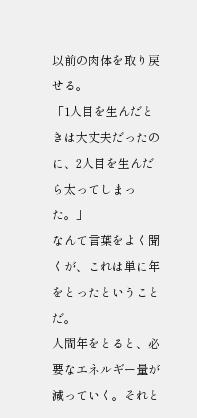以前の肉体を取り戻せる。
「1人目を生んだときは大丈夫だったのに、2人目を生んだら太ってしまった。」
なんて言葉をよく聞くが、これは単に年をとったということだ。
人間年をとると、必要なエネルギー量が減っていく。それと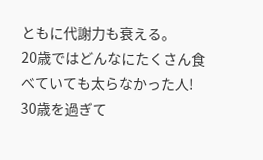ともに代謝力も衰える。
20歳ではどんなにたくさん食べていても太らなかった人!
30歳を過ぎて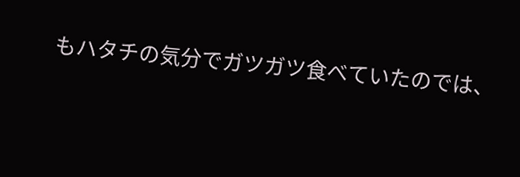もハタチの気分でガツガツ食べていたのでは、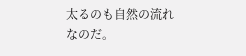太るのも自然の流れなのだ。